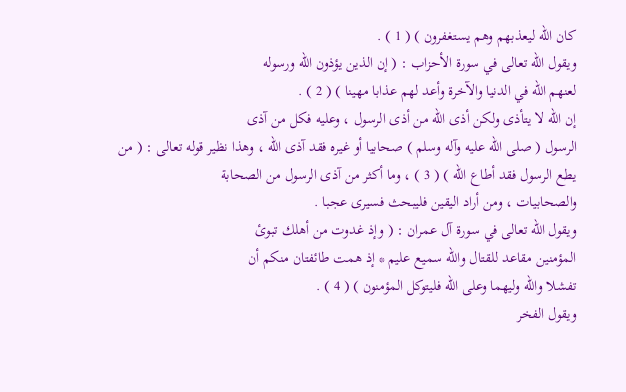كان الله ليعذبهم وهم يستغفرون ) ( 1 ) .
ويقول الله تعالى في سورة الأحزاب : ( إن الذين يؤذون الله ورسوله
لعنهم الله في الدنيا والآخرة وأعد لهم عذابا مهينا ) ( 2 ) .
إن الله لا يتأذى ولكن أذى الله من أذى الرسول ، وعليه فكل من آذى
الرسول ( صلى الله عليه وآله وسلم ) صحابيا أو غيره فقد آذى الله ، وهذا نظير قوله تعالى : ( من
يطع الرسول فقد أطاع الله ) ( 3 ) ، وما أكثر من آذى الرسول من الصحابة
والصحابيات ، ومن أراد اليقين فليبحث فسيرى عجبا .
ويقول الله تعالى في سورة آل عمران : ( وإذ غدوت من أهلك تبوئ
المؤمنين مقاعد للقتال والله سميع عليم * إذ همت طائفتان منكم أن
تفشلا والله وليهما وعلى الله فليتوكل المؤمنون ) ( 4 ) .
ويقول الفخر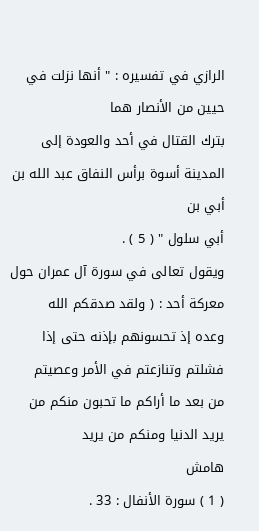الرازي في تفسيره : " أنها نزلت في حيين من الأنصار هما
بترك القتال في أحد والعودة إلى المدينة أسوة برأس النفاق عبد الله بن أبي بن
أبي سلول " ( 5 ) .
ويقول تعالى في سورة آل عمران حول معركة أحد : ( ولقد صدقكم الله
وعده إذ تحسونهم بإذنه حتى إذا فشلتم وتنازعتم في الأمر وعصيتم
من بعد ما أراكم ما تحبون منكم من يريد الدنيا ومنكم من يريد
هامش
( 1 ) سورة الأنفال : 33 .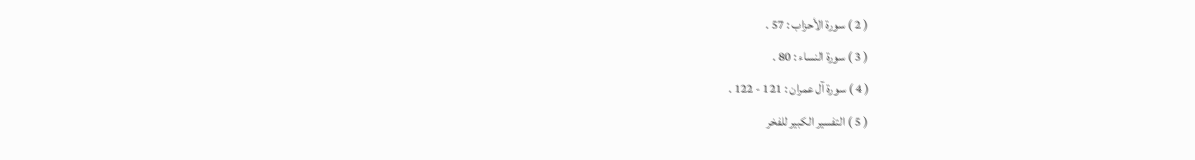( 2 ) سورة الأحزاب : 57 .
( 3 ) سورة النساء : 80 .
( 4 ) سورة آل عمران : 121 - 122 .
( 5 ) التفسير الكبير للفخر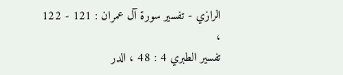الرازي - تفسير سورة آل عمران : 121 - 122 ،
تفسير الطبري 4 : 48 ، الدر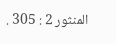المنثور 2 : 305 .